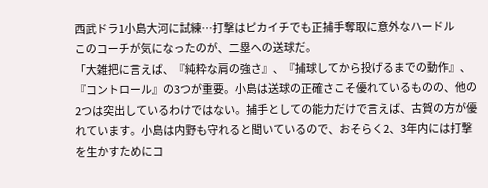西武ドラ1小島大河に試練…打撃はピカイチでも正捕手奪取に意外なハードル
このコーチが気になったのが、二塁への送球だ。
「大雑把に言えば、『純粋な肩の強さ』、『捕球してから投げるまでの動作』、『コントロール』の3つが重要。小島は送球の正確さこそ優れているものの、他の2つは突出しているわけではない。捕手としての能力だけで言えば、古賀の方が優れています。小島は内野も守れると聞いているので、おそらく2、3年内には打撃を生かすためにコ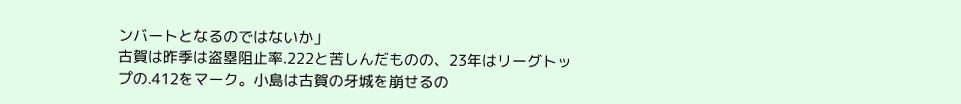ンバートとなるのではないか」
古賀は昨季は盗塁阻止率.222と苦しんだものの、23年はリーグトップの.412をマーク。小島は古賀の牙城を崩せるの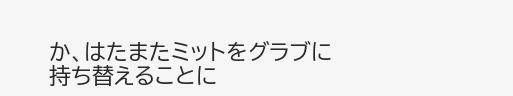か、はたまたミットをグラブに持ち替えることに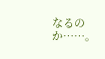なるのか……。